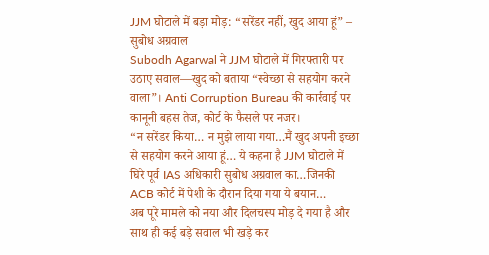JJM घोटाले में बड़ा मोड़: “सरेंडर नहीं, खुद आया हूं” – सुबोध अग्रवाल
Subodh Agarwal ने JJM घोटाले में गिरफ्तारी पर उठाए सवाल—खुद को बताया “स्वेच्छा से सहयोग करने वाला”। Anti Corruption Bureau की कार्रवाई पर कानूनी बहस तेज, कोर्ट के फैसले पर नजर।
“न सरेंडर किया… न मुझे लाया गया…मैं खुद अपनी इच्छा से सहयोग करने आया हूं… ये कहना है JJM घोटाले में घिरे पूर्व IAS अधिकारी सुबोध अग्रवाल का…जिनकी ACB कोर्ट में पेशी के दौरान दिया गया ये बयान…
अब पूरे मामले को नया और दिलचस्प मोड़ दे गया है और साथ ही कई बड़े सवाल भी खड़े कर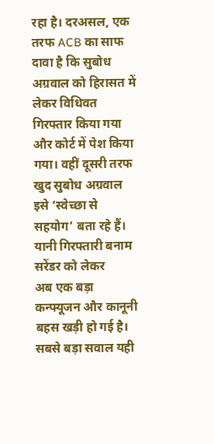रहा है। दरअसल, एक तरफ ACB का साफ दावा है कि सुबोध अग्रवाल को हिरासत में लेकर विधिवत गिरफ्तार किया गया और कोर्ट में पेश किया गया। वहीं दूसरी तरफ खुद सुबोध अग्रवाल इसे ‘स्वेच्छा से सहयोग’ बता रहे हैं। यानी गिरफ्तारी बनाम सरेंडर को लेकर
अब एक बड़ा कन्फ्यूजन और कानूनी बहस खड़ी हो गई है। सबसे बड़ा सवाल यही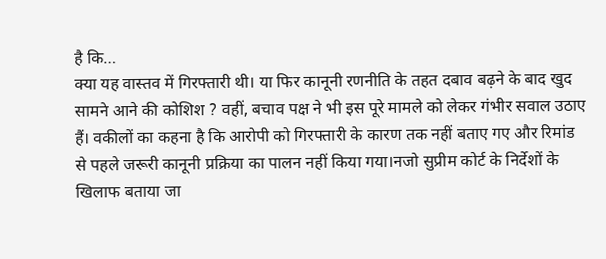है कि…
क्या यह वास्तव में गिरफ्तारी थी। या फिर कानूनी रणनीति के तहत दबाव बढ़ने के बाद खुद सामने आने की कोशिश ? वहीं, बचाव पक्ष ने भी इस पूरे मामले को लेकर गंभीर सवाल उठाए हैं। वकीलों का कहना है कि आरोपी को गिरफ्तारी के कारण तक नहीं बताए गए और रिमांड से पहले जरूरी कानूनी प्रक्रिया का पालन नहीं किया गया।नजो सुप्रीम कोर्ट के निर्देशों के खिलाफ बताया जा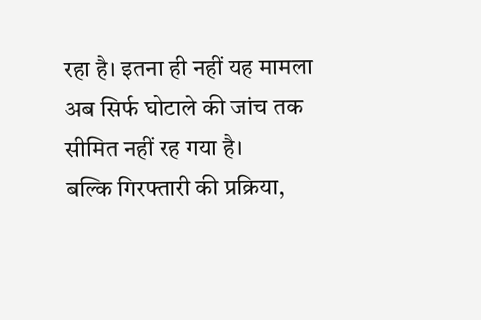रहा है। इतना ही नहीं यह मामला अब सिर्फ घोटाले की जांच तक सीमित नहीं रह गया है।
बल्कि गिरफ्तारी की प्रक्रिया,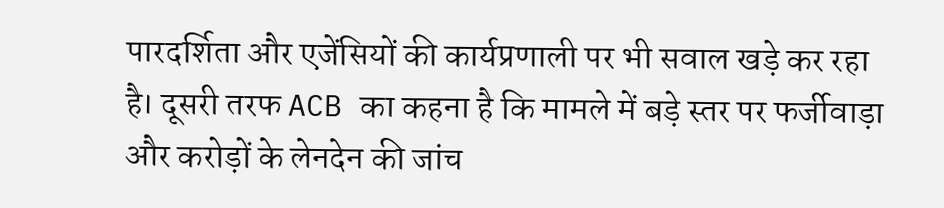पारदर्शिता और एजेंसियों की कार्यप्रणाली पर भी सवाल खड़े कर रहा है। दूसरी तरफ ACB का कहना है कि मामले में बड़े स्तर पर फर्जीवाड़ा और करोड़ों के लेनदेन की जांच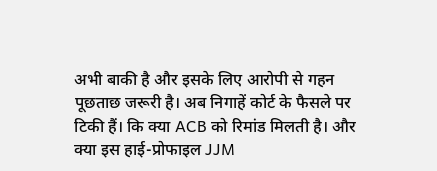अभी बाकी है और इसके लिए आरोपी से गहन पूछताछ जरूरी है। अब निगाहें कोर्ट के फैसले पर टिकी हैं। कि क्या ACB को रिमांड मिलती है। और क्या इस हाई-प्रोफाइल JJM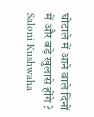घोटाले में आने वाले दिनों में और बड़े खुलासे होंगे ?
Saloni Kushwaha